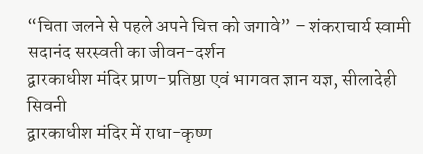“चिता जलने से पहले अपने चित्त को जगावे” – शंकराचार्य स्वामी सदानंद सरस्वती का जीवन-दर्शन
द्वारकाधीश मंदिर प्राण-प्रतिष्ठा एवं भागवत ज्ञान यज्ञ, सीलादेही सिवनी
द्वारकाधीश मंदिर में राधा-कृष्ण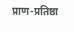प्राण-प्रतिष्ठा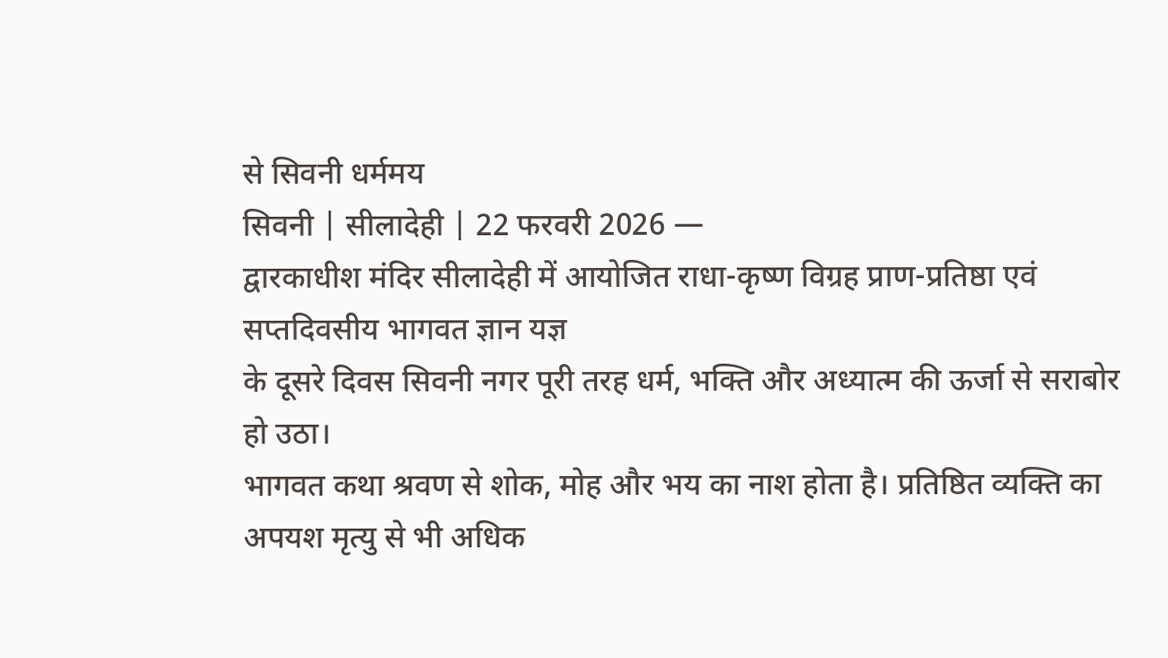से सिवनी धर्ममय
सिवनी | सीलादेही | 22 फरवरी 2026 —
द्वारकाधीश मंदिर सीलादेही में आयोजित राधा-कृष्ण विग्रह प्राण-प्रतिष्ठा एवं सप्तदिवसीय भागवत ज्ञान यज्ञ
के दूसरे दिवस सिवनी नगर पूरी तरह धर्म, भक्ति और अध्यात्म की ऊर्जा से सराबोर हो उठा।
भागवत कथा श्रवण से शोक, मोह और भय का नाश होता है। प्रतिष्ठित व्यक्ति का अपयश मृत्यु से भी अधिक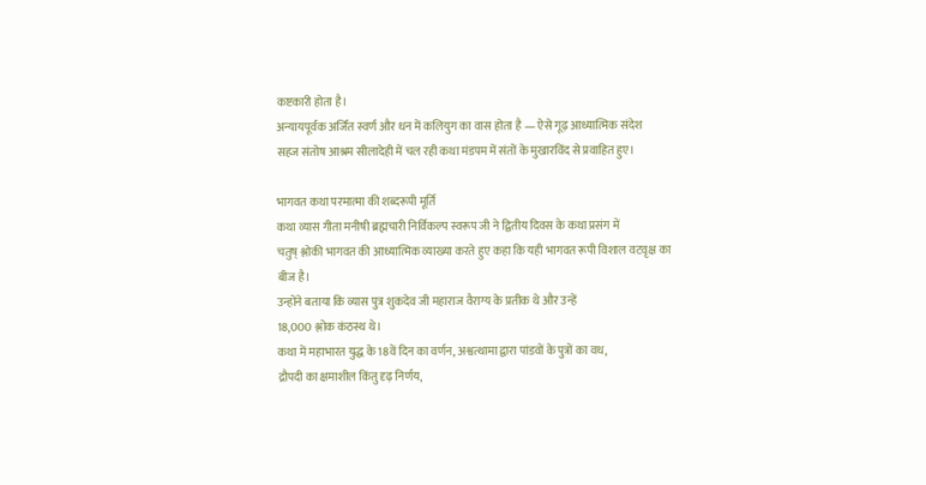कष्टकारी होता है।
अन्यायपूर्वक अर्जित स्वर्ण और धन में कलियुग का वास होता है — ऐसे गूढ़ आध्यात्मिक संदेश
सहज संतोष आश्रम सीलादेही में चल रही कथा मंडपम में संतों के मुखारविंद से प्रवाहित हुए।

भागवत कथा परमात्मा की शब्दरूपी मूर्ति
कथा व्यास गीता मनीषी ब्रह्मचारी निर्विकल्प स्वरूप जी ने द्वितीय दिवस के कथा प्रसंग में
चतुष् श्लोकी भागवत की आध्यात्मिक व्याख्या करते हुए कहा कि यही भागवत रूपी विशाल वटवृक्ष का बीज है।
उन्होंने बताया कि व्यास पुत्र शुकदेव जी महाराज वैराग्य के प्रतीक थे और उन्हें
18,000 श्लोक कंठस्थ थे।
कथा में महाभारत युद्ध के 18वें दिन का वर्णन, अश्वत्थामा द्वारा पांडवों के पुत्रों का वध,
द्रौपदी का क्षमाशील किंतु दृढ़ निर्णय,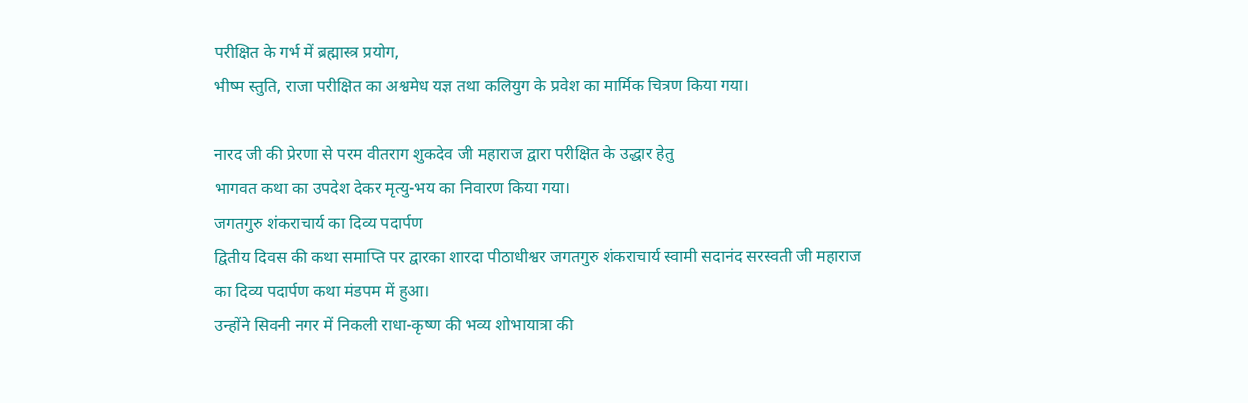परीक्षित के गर्भ में ब्रह्मास्त्र प्रयोग,
भीष्म स्तुति, राजा परीक्षित का अश्वमेध यज्ञ तथा कलियुग के प्रवेश का मार्मिक चित्रण किया गया।

नारद जी की प्रेरणा से परम वीतराग शुकदेव जी महाराज द्वारा परीक्षित के उद्धार हेतु
भागवत कथा का उपदेश देकर मृत्यु-भय का निवारण किया गया।
जगतगुरु शंकराचार्य का दिव्य पदार्पण
द्वितीय दिवस की कथा समाप्ति पर द्वारका शारदा पीठाधीश्वर जगतगुरु शंकराचार्य स्वामी सदानंद सरस्वती जी महाराज
का दिव्य पदार्पण कथा मंडपम में हुआ।
उन्होंने सिवनी नगर में निकली राधा-कृष्ण की भव्य शोभायात्रा की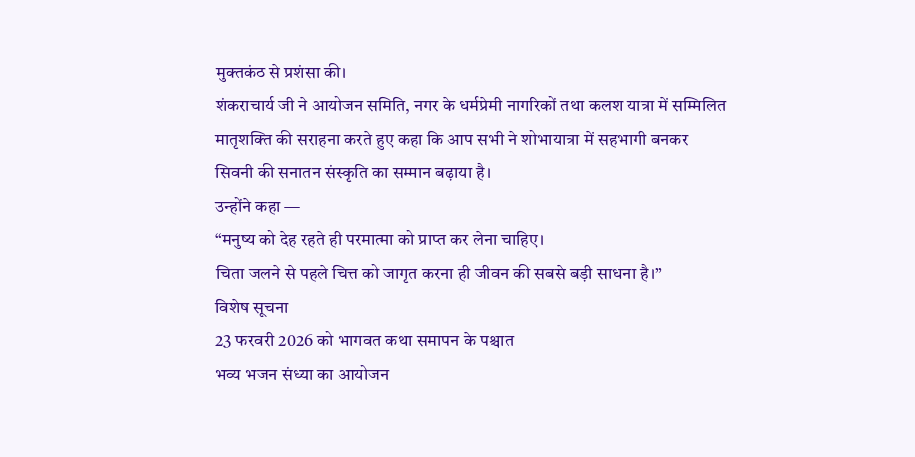मुक्तकंठ से प्रशंसा की।
शंकराचार्य जी ने आयोजन समिति, नगर के धर्मप्रेमी नागरिकों तथा कलश यात्रा में सम्मिलित
मातृशक्ति की सराहना करते हुए कहा कि आप सभी ने शोभायात्रा में सहभागी बनकर
सिवनी की सनातन संस्कृति का सम्मान बढ़ाया है।
उन्होंने कहा —
“मनुष्य को देह रहते ही परमात्मा को प्राप्त कर लेना चाहिए।
चिता जलने से पहले चित्त को जागृत करना ही जीवन की सबसे बड़ी साधना है।”
विशेष सूचना
23 फरवरी 2026 को भागवत कथा समापन के पश्चात
भव्य भजन संध्या का आयोजन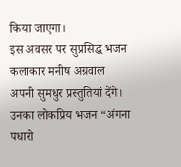किया जाएगा।
इस अवसर पर सुप्रसिद्ध भजन कलाकार मनीष अग्रवाल
अपनी सुमधुर प्रस्तुतियां देंगे।
उनका लोकप्रिय भजन “अंगना पधारो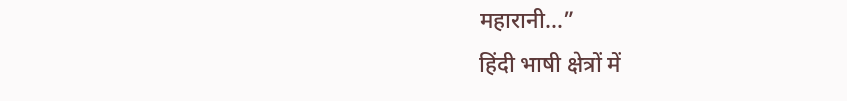महारानी…”
हिंदी भाषी क्षेत्रों में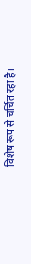विशेष रूप से चर्चित रहा है।